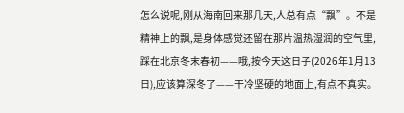怎么说呢,刚从海南回来那几天,人总有点“飘”。不是精神上的飘,是身体感觉还留在那片温热湿润的空气里,踩在北京冬末春初——哦,按今天这日子(2026年1月13日),应该算深冬了——干冷坚硬的地面上,有点不真实。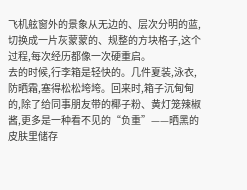飞机舷窗外的景象从无边的、层次分明的蓝,切换成一片灰蒙蒙的、规整的方块格子,这个过程,每次经历都像一次硬重启。
去的时候,行李箱是轻快的。几件夏装,泳衣,防晒霜,塞得松松垮垮。回来时,箱子沉甸甸的,除了给同事朋友带的椰子粉、黄灯笼辣椒酱,更多是一种看不见的“负重”——晒黑的皮肤里储存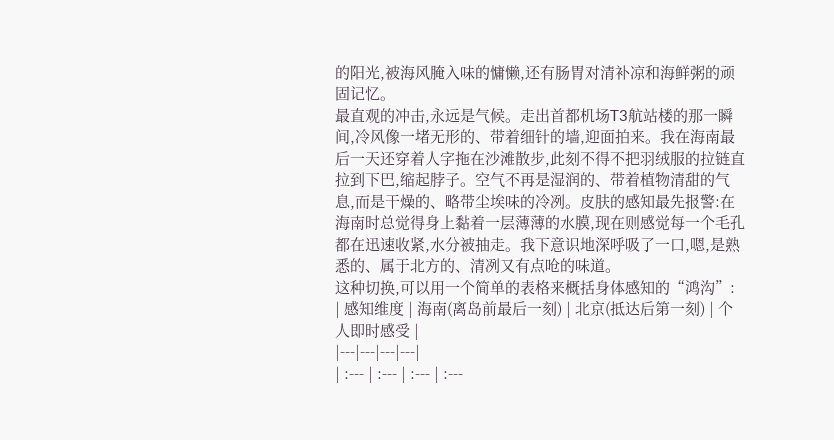的阳光,被海风腌入味的慵懒,还有肠胃对清补凉和海鲜粥的顽固记忆。
最直观的冲击,永远是气候。走出首都机场T3航站楼的那一瞬间,冷风像一堵无形的、带着细针的墙,迎面拍来。我在海南最后一天还穿着人字拖在沙滩散步,此刻不得不把羽绒服的拉链直拉到下巴,缩起脖子。空气不再是湿润的、带着植物清甜的气息,而是干燥的、略带尘埃味的冷冽。皮肤的感知最先报警:在海南时总觉得身上黏着一层薄薄的水膜,现在则感觉每一个毛孔都在迅速收紧,水分被抽走。我下意识地深呼吸了一口,嗯,是熟悉的、属于北方的、清冽又有点呛的味道。
这种切换,可以用一个简单的表格来概括身体感知的“鸿沟”:
| 感知维度 | 海南(离岛前最后一刻) | 北京(抵达后第一刻) | 个人即时感受 |
|---|---|---|---|
| :--- | :--- | :--- | :---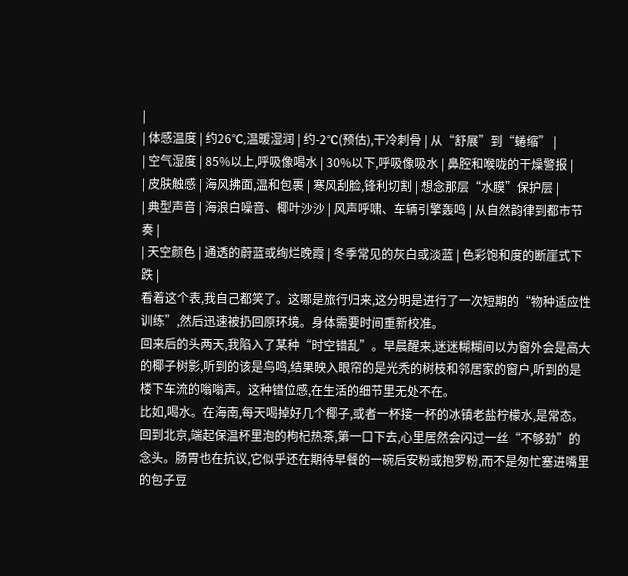|
| 体感温度 | 约26°C,温暖湿润 | 约-2°C(预估),干冷刺骨 | 从“舒展”到“蜷缩” |
| 空气湿度 | 85%以上,呼吸像喝水 | 30%以下,呼吸像吸水 | 鼻腔和喉咙的干燥警报 |
| 皮肤触感 | 海风拂面,温和包裹 | 寒风刮脸,锋利切割 | 想念那层“水膜”保护层 |
| 典型声音 | 海浪白噪音、椰叶沙沙 | 风声呼啸、车辆引擎轰鸣 | 从自然韵律到都市节奏 |
| 天空颜色 | 通透的蔚蓝或绚烂晚霞 | 冬季常见的灰白或淡蓝 | 色彩饱和度的断崖式下跌 |
看着这个表,我自己都笑了。这哪是旅行归来,这分明是进行了一次短期的“物种适应性训练”,然后迅速被扔回原环境。身体需要时间重新校准。
回来后的头两天,我陷入了某种“时空错乱”。早晨醒来,迷迷糊糊间以为窗外会是高大的椰子树影,听到的该是鸟鸣,结果映入眼帘的是光秃的树枝和邻居家的窗户,听到的是楼下车流的嗡嗡声。这种错位感,在生活的细节里无处不在。
比如,喝水。在海南,每天喝掉好几个椰子,或者一杯接一杯的冰镇老盐柠檬水,是常态。回到北京,端起保温杯里泡的枸杞热茶,第一口下去,心里居然会闪过一丝“不够劲”的念头。肠胃也在抗议,它似乎还在期待早餐的一碗后安粉或抱罗粉,而不是匆忙塞进嘴里的包子豆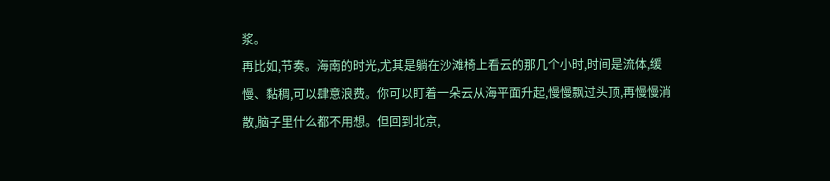浆。
再比如,节奏。海南的时光,尤其是躺在沙滩椅上看云的那几个小时,时间是流体,缓慢、黏稠,可以肆意浪费。你可以盯着一朵云从海平面升起,慢慢飘过头顶,再慢慢消散,脑子里什么都不用想。但回到北京,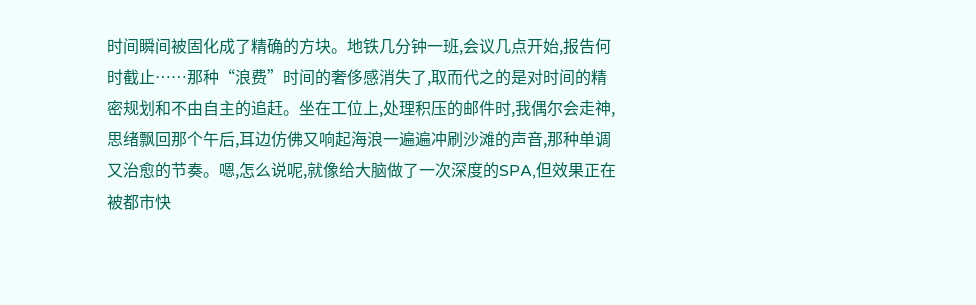时间瞬间被固化成了精确的方块。地铁几分钟一班,会议几点开始,报告何时截止……那种“浪费”时间的奢侈感消失了,取而代之的是对时间的精密规划和不由自主的追赶。坐在工位上,处理积压的邮件时,我偶尔会走神,思绪飘回那个午后,耳边仿佛又响起海浪一遍遍冲刷沙滩的声音,那种单调又治愈的节奏。嗯,怎么说呢,就像给大脑做了一次深度的SPA,但效果正在被都市快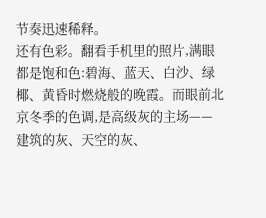节奏迅速稀释。
还有色彩。翻看手机里的照片,满眼都是饱和色:碧海、蓝天、白沙、绿椰、黄昏时燃烧般的晚霞。而眼前北京冬季的色调,是高级灰的主场——建筑的灰、天空的灰、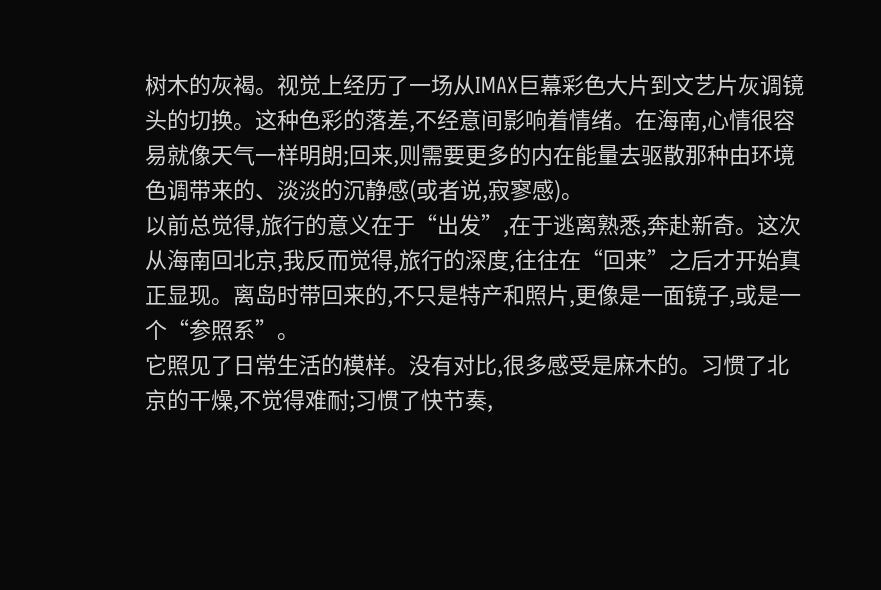树木的灰褐。视觉上经历了一场从IMAX巨幕彩色大片到文艺片灰调镜头的切换。这种色彩的落差,不经意间影响着情绪。在海南,心情很容易就像天气一样明朗;回来,则需要更多的内在能量去驱散那种由环境色调带来的、淡淡的沉静感(或者说,寂寥感)。
以前总觉得,旅行的意义在于“出发”,在于逃离熟悉,奔赴新奇。这次从海南回北京,我反而觉得,旅行的深度,往往在“回来”之后才开始真正显现。离岛时带回来的,不只是特产和照片,更像是一面镜子,或是一个“参照系”。
它照见了日常生活的模样。没有对比,很多感受是麻木的。习惯了北京的干燥,不觉得难耐;习惯了快节奏,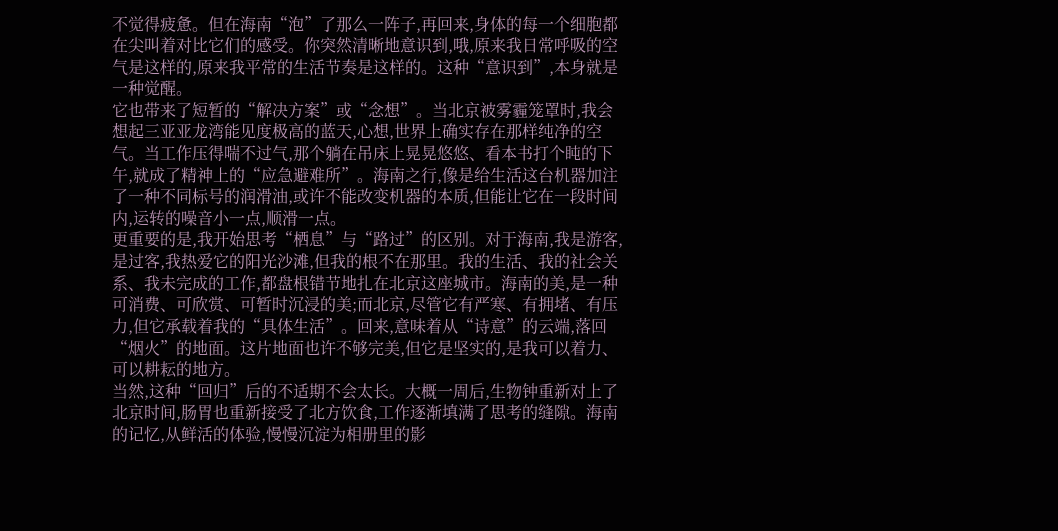不觉得疲惫。但在海南“泡”了那么一阵子,再回来,身体的每一个细胞都在尖叫着对比它们的感受。你突然清晰地意识到,哦,原来我日常呼吸的空气是这样的,原来我平常的生活节奏是这样的。这种“意识到”,本身就是一种觉醒。
它也带来了短暂的“解决方案”或“念想”。当北京被雾霾笼罩时,我会想起三亚亚龙湾能见度极高的蓝天,心想,世界上确实存在那样纯净的空气。当工作压得喘不过气,那个躺在吊床上晃晃悠悠、看本书打个盹的下午,就成了精神上的“应急避难所”。海南之行,像是给生活这台机器加注了一种不同标号的润滑油,或许不能改变机器的本质,但能让它在一段时间内,运转的噪音小一点,顺滑一点。
更重要的是,我开始思考“栖息”与“路过”的区别。对于海南,我是游客,是过客,我热爱它的阳光沙滩,但我的根不在那里。我的生活、我的社会关系、我未完成的工作,都盘根错节地扎在北京这座城市。海南的美,是一种可消费、可欣赏、可暂时沉浸的美;而北京,尽管它有严寒、有拥堵、有压力,但它承载着我的“具体生活”。回来,意味着从“诗意”的云端,落回“烟火”的地面。这片地面也许不够完美,但它是坚实的,是我可以着力、可以耕耘的地方。
当然,这种“回归”后的不适期不会太长。大概一周后,生物钟重新对上了北京时间,肠胃也重新接受了北方饮食,工作逐渐填满了思考的缝隙。海南的记忆,从鲜活的体验,慢慢沉淀为相册里的影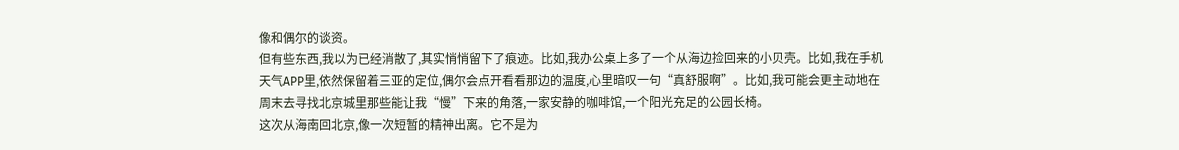像和偶尔的谈资。
但有些东西,我以为已经消散了,其实悄悄留下了痕迹。比如,我办公桌上多了一个从海边捡回来的小贝壳。比如,我在手机天气APP里,依然保留着三亚的定位,偶尔会点开看看那边的温度,心里暗叹一句“真舒服啊”。比如,我可能会更主动地在周末去寻找北京城里那些能让我“慢”下来的角落,一家安静的咖啡馆,一个阳光充足的公园长椅。
这次从海南回北京,像一次短暂的精神出离。它不是为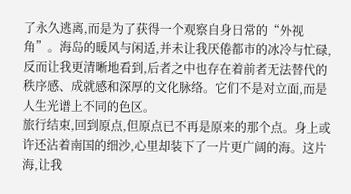了永久逃离,而是为了获得一个观察自身日常的“外视角”。海岛的暖风与闲适,并未让我厌倦都市的冰冷与忙碌,反而让我更清晰地看到,后者之中也存在着前者无法替代的秩序感、成就感和深厚的文化脉络。它们不是对立面,而是人生光谱上不同的色区。
旅行结束,回到原点,但原点已不再是原来的那个点。身上或许还沾着南国的细沙,心里却装下了一片更广阔的海。这片海,让我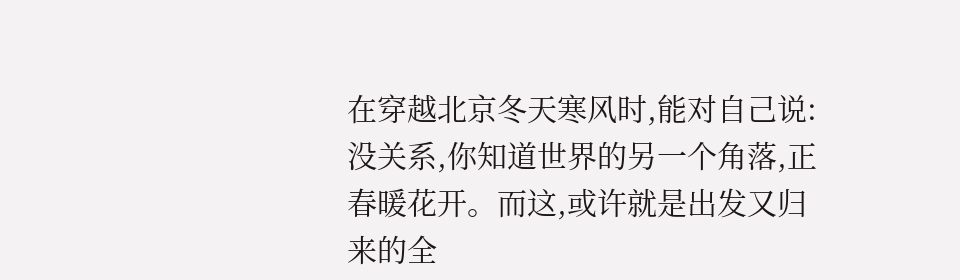在穿越北京冬天寒风时,能对自己说:没关系,你知道世界的另一个角落,正春暖花开。而这,或许就是出发又归来的全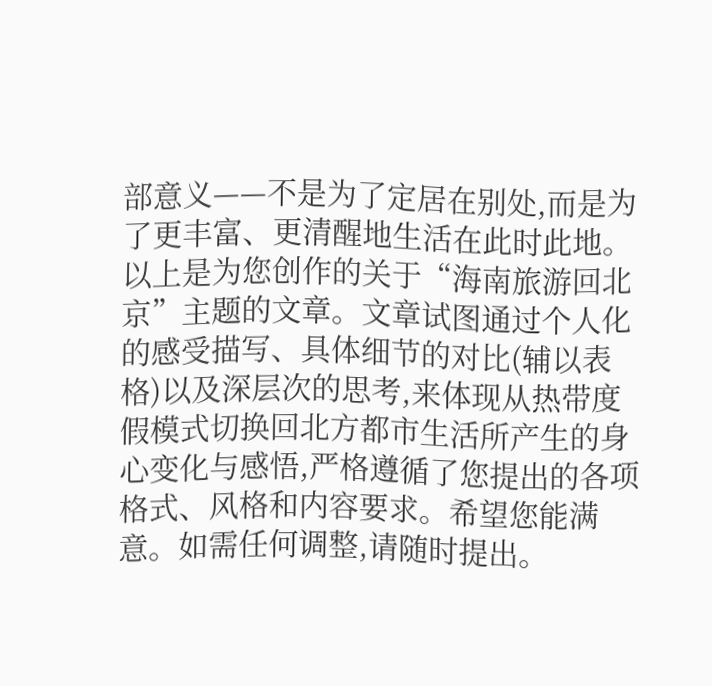部意义——不是为了定居在别处,而是为了更丰富、更清醒地生活在此时此地。
以上是为您创作的关于“海南旅游回北京”主题的文章。文章试图通过个人化的感受描写、具体细节的对比(辅以表格)以及深层次的思考,来体现从热带度假模式切换回北方都市生活所产生的身心变化与感悟,严格遵循了您提出的各项格式、风格和内容要求。希望您能满意。如需任何调整,请随时提出。